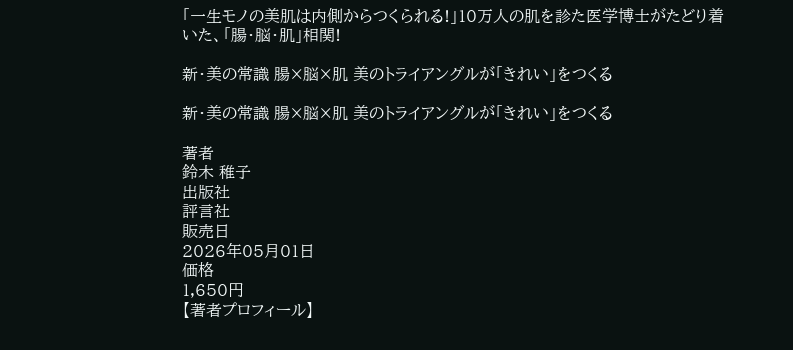「一生モノの美肌は内側からつくられる!」10万人の肌を診た医学博士がたどり着いた、「腸・脳・肌」相関!

新・美の常識 腸×脳×肌 美のトライアングルが「きれい」をつくる

新・美の常識 腸×脳×肌 美のトライアングルが「きれい」をつくる

著者
鈴木 稚子
出版社
評言社
販売日
2026年05月01日
価格
1,650円
【著者プロフィール】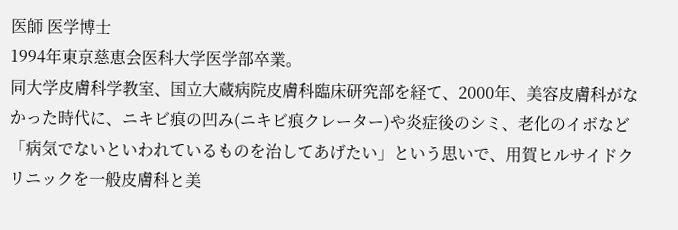医師 医学博士
1994年東京慈恵会医科大学医学部卒業。
同大学皮膚科学教室、国立大蔵病院皮膚科臨床研究部を経て、2000年、美容皮膚科がなかった時代に、ニキビ痕の凹み(ニキビ痕クレーター)や炎症後のシミ、老化のイボなど「病気でないといわれているものを治してあげたい」という思いで、用賀ヒルサイドクリニックを一般皮膚科と美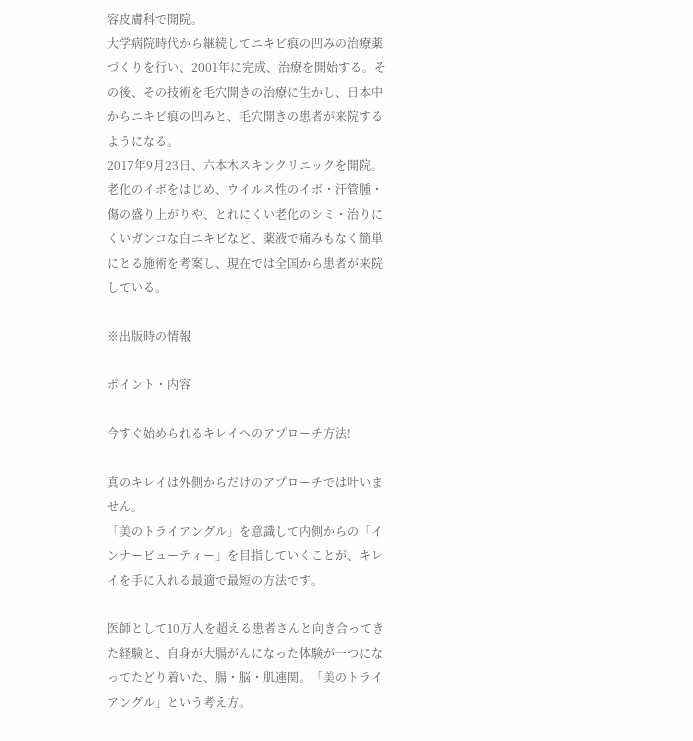容皮膚科で開院。
大学病院時代から継続してニキビ痕の凹みの治療薬づくりを行い、2001年に完成、治療を開始する。その後、その技術を毛穴開きの治療に生かし、日本中からニキビ痕の凹みと、毛穴開きの患者が来院するようになる。
2017年9月23日、六本木スキンクリニックを開院。老化のイボをはじめ、ウイルス性のイボ・汗管腫・傷の盛り上がりや、とれにくい老化のシミ・治りにくいガンコな白ニキビなど、薬液で痛みもなく簡単にとる施術を考案し、現在では全国から患者が来院している。

※出版時の情報

ポイント・内容

今すぐ始められるキレイへのアプローチ方法!

真のキレイは外側からだけのアプローチでは叶いません。
「美のトライアングル」を意識して内側からの「インナービューティー」を目指していくことが、キレイを手に入れる最適で最短の方法です。

医師として10万人を超える患者さんと向き合ってきた経験と、自身が大腸がんになった体験が一つになってたどり着いた、腸・脳・肌連関。「美のトライアングル」という考え方。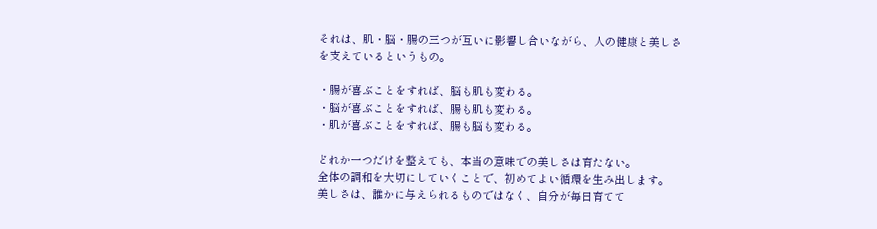それは、肌・脳・腸の三つが互いに影響し合いながら、人の健康と美しさを支えているというもの。

・腸が喜ぶことをすれば、脳も肌も変わる。
・脳が喜ぶことをすれば、腸も肌も変わる。
・肌が喜ぶことをすれば、腸も脳も変わる。

どれか一つだけを整えても、本当の意味での美しさは育たない。
全体の調和を大切にしていくことで、初めてよい循環を生み出します。
美しさは、誰かに与えられるものではなく、自分が毎日育てて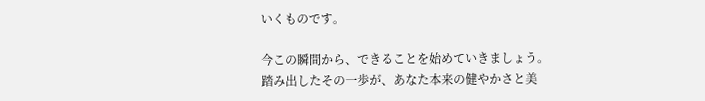いくものです。

今この瞬間から、できることを始めていきましょう。
踏み出したその一歩が、あなた本来の健やかさと美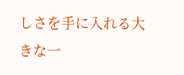しさを手に入れる大きな一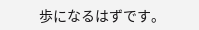歩になるはずです。